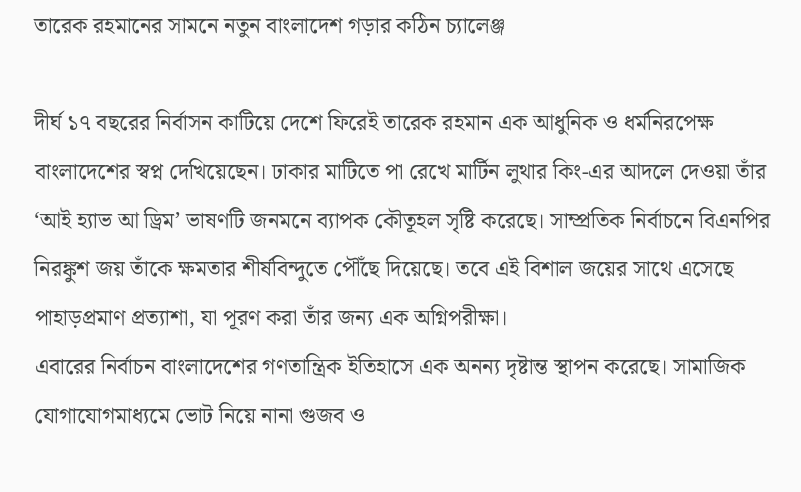তারেক রহমানের সামনে নতুন বাংলাদেশ গড়ার কঠিন চ্যালেঞ্জ

দীর্ঘ ১৭ বছরের নির্বাসন কাটিয়ে দেশে ফিরেই তারেক রহমান এক আধুনিক ও ধর্মনিরপেক্ষ বাংলাদেশের স্বপ্ন দেখিয়েছেন। ঢাকার মাটিতে পা রেখে মার্টিন লুথার কিং-এর আদলে দেওয়া তাঁর ‘আই হ্যাভ আ ড্রিম’ ভাষণটি জনমনে ব্যাপক কৌতূহল সৃষ্টি করেছে। সাম্প্রতিক নির্বাচনে বিএনপির নিরঙ্কুশ জয় তাঁকে ক্ষমতার শীর্ষবিন্দুতে পৌঁছে দিয়েছে। তবে এই বিশাল জয়ের সাথে এসেছে পাহাড়প্রমাণ প্রত্যাশা, যা পূরণ করা তাঁর জন্য এক অগ্নিপরীক্ষা।
এবারের নির্বাচন বাংলাদেশের গণতান্ত্রিক ইতিহাসে এক অনন্য দৃষ্টান্ত স্থাপন করেছে। সামাজিক যোগাযোগমাধ্যমে ভোট নিয়ে নানা গুজব ও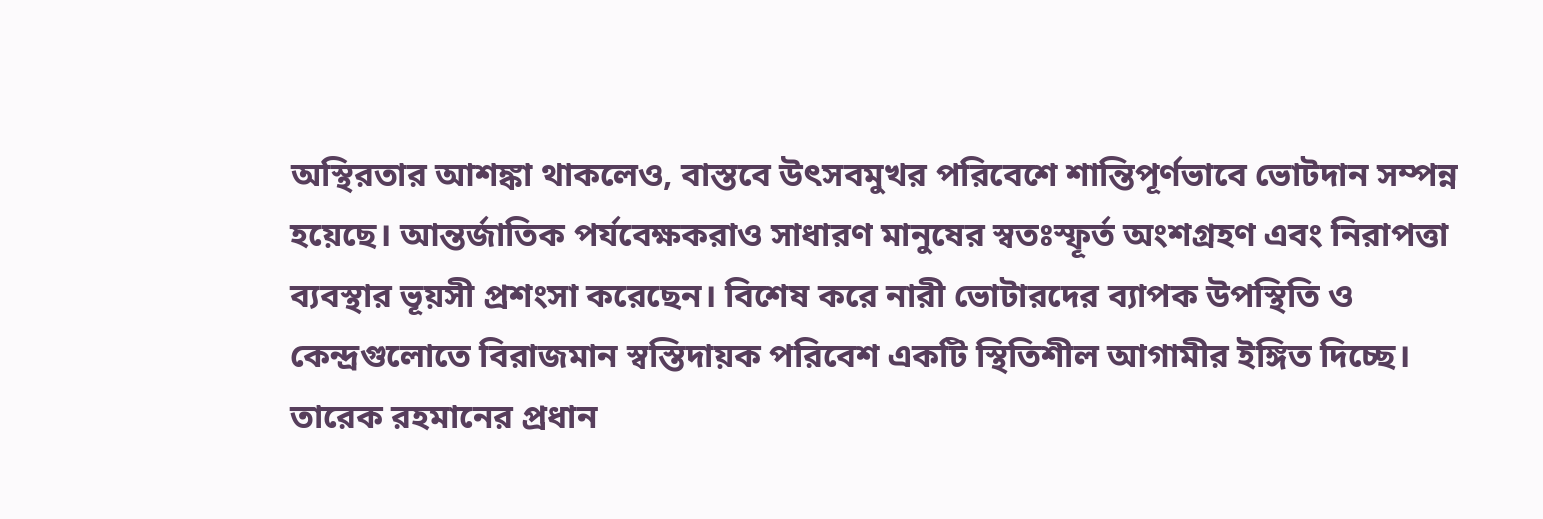অস্থিরতার আশঙ্কা থাকলেও, বাস্তবে উৎসবমুখর পরিবেশে শান্তিপূর্ণভাবে ভোটদান সম্পন্ন হয়েছে। আন্তর্জাতিক পর্যবেক্ষকরাও সাধারণ মানুষের স্বতঃস্ফূর্ত অংশগ্রহণ এবং নিরাপত্তা ব্যবস্থার ভূয়সী প্রশংসা করেছেন। বিশেষ করে নারী ভোটারদের ব্যাপক উপস্থিতি ও কেন্দ্রগুলোতে বিরাজমান স্বস্তিদায়ক পরিবেশ একটি স্থিতিশীল আগামীর ইঙ্গিত দিচ্ছে।
তারেক রহমানের প্রধান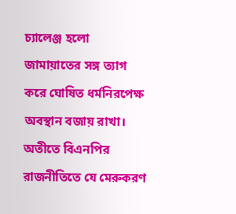চ্যালেঞ্জ হলো জামায়াতের সঙ্গ ত্যাগ করে ঘোষিত ধর্মনিরপেক্ষ অবস্থান বজায় রাখা। অতীতে বিএনপির রাজনীতিতে যে মেরুকরণ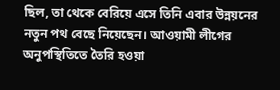ছিল, তা থেকে বেরিয়ে এসে তিনি এবার উন্নয়নের নতুন পথ বেছে নিয়েছেন। আওয়ামী লীগের অনুপস্থিতিতে তৈরি হওয়া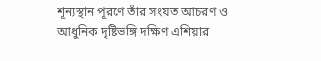শূন্যস্থান পূরণে তাঁর সংযত আচরণ ও আধুনিক দৃষ্টিভঙ্গি দক্ষিণ এশিয়ার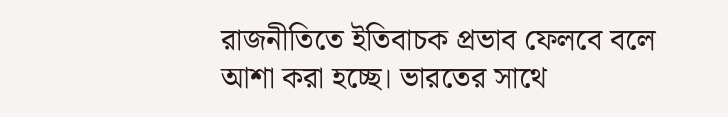রাজনীতিতে ইতিবাচক প্রভাব ফেলবে বলে আশা করা হচ্ছে। ভারতের সাথে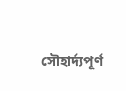সৌহার্দ্যপূর্ণ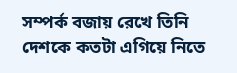সম্পর্ক বজায় রেখে তিনি দেশকে কতটা এগিয়ে নিতে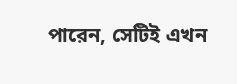পারেন, সেটিই এখন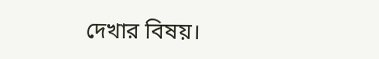দেখার বিষয়।